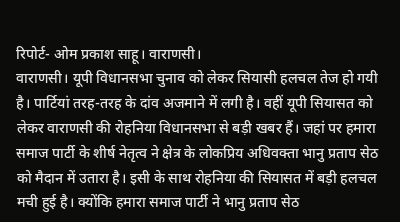रिपोर्ट- ओम प्रकाश साहू। वाराणसी।
वाराणसी। यूपी विधानसभा चुनाव को लेकर सियासी हलचल तेज हो गयी है। पार्टियां तरह-तरह के दांव अजमाने में लगी है। वहीं यूपी सियासत को लेकर वाराणसी की रोहनिया विधानसभा से बड़ी खबर हैं। जहां पर हमारा समाज पार्टी के शीर्ष नेतृत्व ने क्षेत्र के लोकप्रिय अधिवक्ता भानु प्रताप सेठ को मैदान में उतारा है। इसी के साथ रोहनिया की सियासत में बड़ी हलचल मची हुई है। क्योंकि हमारा समाज पार्टी ने भानु प्रताप सेठ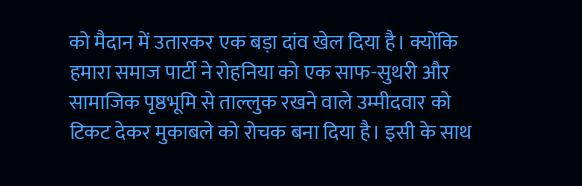को मैदान में उतारकर एक बड़ा दांव खेल दिया है। क्योंकि हमारा समाज पार्टी ने रोहनिया को एक साफ-सुथरी और सामाजिक पृष्ठभूमि से ताल्लुक रखने वाले उम्मीदवार को टिकट देकर मुकाबले को रोचक बना दिया है। इसी के साथ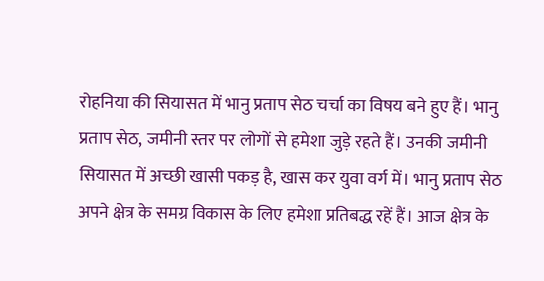रोहनिया की सियासत में भानु प्रताप सेठ चर्चा का विषय बने हुए हैं। भानु प्रताप सेठ, जमीनी स्तर पर लोगों से हमेशा जुड़े रहते हैं। उनकी जमीनी सियासत में अच्छी खासी पकड़ है, खास कर युवा वर्ग में। भानु प्रताप सेठ अपने क्षेत्र के समग्र विकास के लिए हमेशा प्रतिबद्ध रहें हैं। आज क्षेत्र के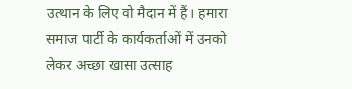उत्थान के लिए वो मैदान में हैं। हमारा समाज पार्टी के कार्यकर्ताओं में उनको लेकर अच्छा खासा उत्साह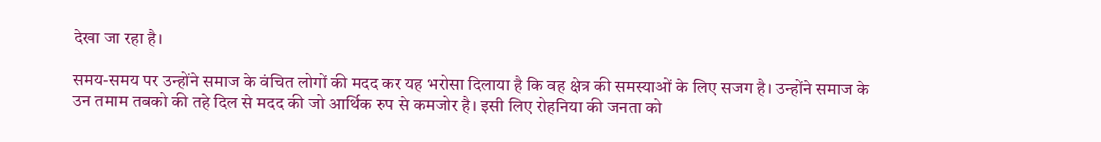देखा जा रहा है।

समय-समय पर उन्होंने समाज के वंचित लोगों की मदद कर यह भरोसा दिलाया है कि वह क्षेत्र की समस्याओं के लिए सजग है। उन्होंने समाज के उन तमाम तबको की तहे दिल से मदद की जो आर्थिक रुप से कमजोर है। इसी लिए रोहनिया की जनता को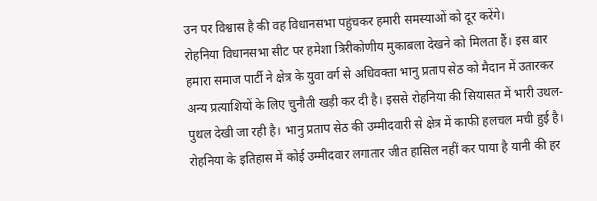उन पर विश्वास है की वह विधानसभा पहुंचकर हमारी समस्याओं को दूर करेंगे।
रोहनिया विधानसभा सीट पर हमेशा त्रिरीकोणीय मुकाबला देखने को मिलता हैं। इस बार हमारा समाज पार्टी ने क्षेत्र के युवा वर्ग से अधिवक्ता भानु प्रताप सेठ को मैदान में उतारकर अन्य प्रत्याशियों के लिए चुनौती खड़ी कर दी है। इससे रोहनिया की सियासत में भारी उथल-पुथल देखी जा रही है। भानु प्रताप सेठ की उम्मीदवारी से क्षेत्र में काफी हलचल मची हुई है। रोहनिया के इतिहास में कोई उम्मीदवार लगातार जीत हासिल नहीं कर पाया है यानी की हर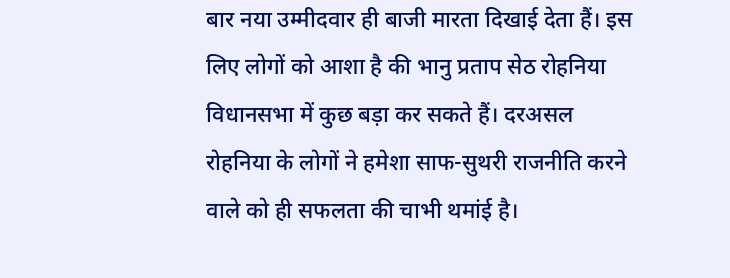बार नया उम्मीदवार ही बाजी मारता दिखाई देता हैं। इस लिए लोगों को आशा है की भानु प्रताप सेठ रोहनिया विधानसभा में कुछ बड़ा कर सकते हैं। दरअसल रोहनिया के लोगों ने हमेशा साफ-सुथरी राजनीति करने वाले को ही सफलता की चाभी थमांई है।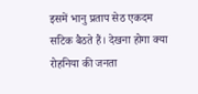इसमें भानु प्रताप सेठ एकदम सटिक बैठते हैं। देखना होगा क्या रोहनिया की जनता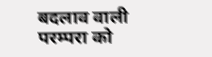बदलाव वाली परम्परा को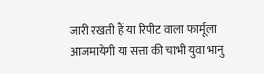जारी रखती हैं या रिपीट वाला फार्मूला आजमायेगी या सत्ता की चाभी युवा भानु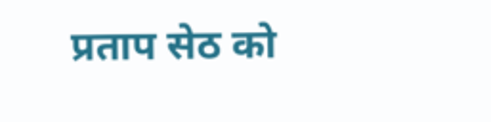प्रताप सेठ को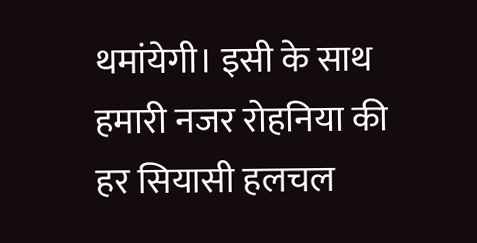थमांयेगी। इसी के साथ हमारी नजर रोहनिया की हर सियासी हलचल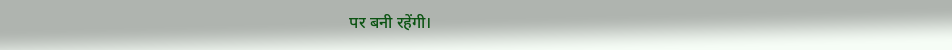पर बनी रहेंगी।